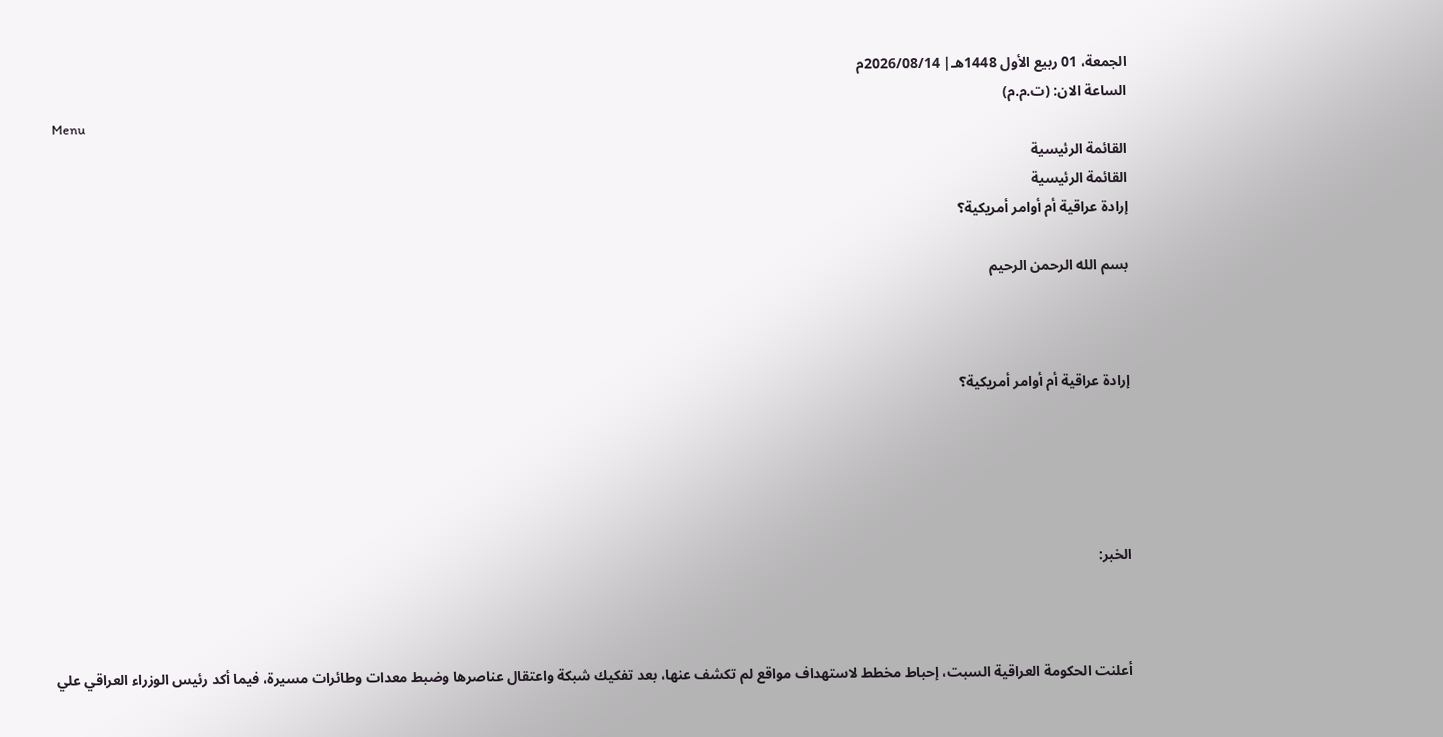الجمعة، 01 ربيع الأول 1448هـ| 2026/08/14م
الساعة الان: (ت.م.م)
Menu
القائمة الرئيسية
القائمة الرئيسية
إرادة عراقية أم أوامر أمريكية؟

بسم الله الرحمن الرحيم



إرادة عراقية أم أوامر أمريكية؟





الخبر:



أعلنت الحكومة العراقية السبت، إحباط مخطط لاستهداف مواقع لم تكشف عنها، بعد تفكيك شبكة واعتقال عناصرها وضبط معدات وطائرات مسيرة، فيما أكد رئيس الوزراء العراقي علي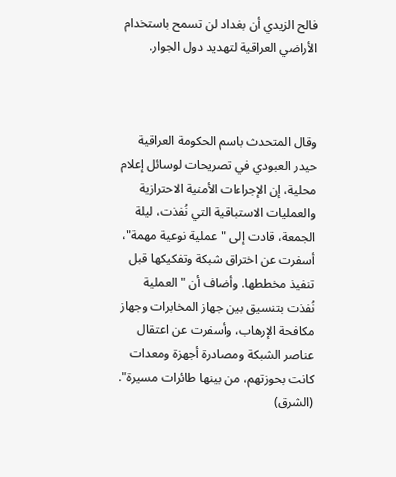فالح الزيدي أن بغداد لن تسمح باستخدام الأراضي العراقية لتهديد دول الجوار.



وقال المتحدث باسم الحكومة العراقية حيدر العبودي في تصريحات لوسائل إعلام محلية، إن الإجراءات الأمنية الاحترازية والعمليات الاستباقية التي نُفذت، ليلة الجمعة، قادت إلى "عملية نوعية مهمة"، أسفرت عن اختراق شبكة وتفكيكها قبل تنفيذ مخططها. وأضاف أن "العملية نُفذت بتنسيق بين جهاز المخابرات وجهاز مكافحة الإرهاب، وأسفرت عن اعتقال عناصر الشبكة ومصادرة أجهزة ومعدات كانت بحوزتهم، من بينها طائرات مسيرة". (الشرق)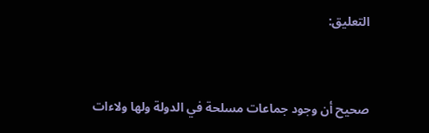التعليق:



صحيح أن وجود جماعات مسلحة في الدولة ولها ولاءات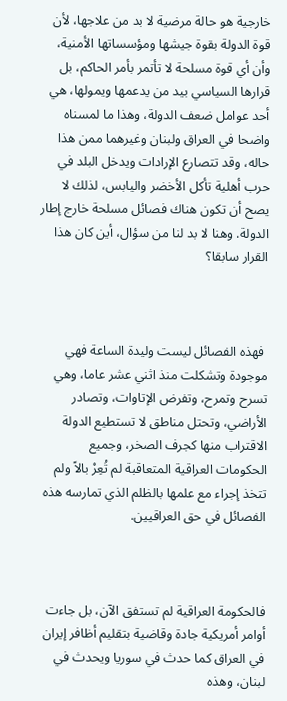خارجية هو حالة مرضية لا بد من علاجها، لأن قوة الدولة بقوة جيشها ومؤسساتها الأمنية، وأن أي قوة مسلحة لا تأتمر بأمر الحاكم، بل قرارها السياسي بيد من يدعمها ويمولها، هي أحد عوامل ضعف الدولة، وهذا ما لمسناه واضحا في العراق ولبنان وغيرهما ممن هذا حاله، وقد تتصارع الإرادات ويدخل البلد في حرب أهلية تأكل الأخضر واليابس، لذلك لا يصح أن تكون هناك فصائل مسلحة خارج إطار الدولة. وهنا لا بد لنا من سؤال، أين كان هذا القرار سابقا؟



 فهذه الفصائل ليست وليدة الساعة فهي موجودة وتشكلت منذ اثني عشر عاما، وهي تسرح وتمرح، وتفرض الإتاوات، وتصادر الأراضي، وتحتل مناطق لا تستطيع الدولة الاقتراب منها كجرف الصخر، وجميع الحكومات العراقية المتعاقبة لم تُعِرْ بالاً ولم تتخذ إجراء مع علمها بالظلم الذي تمارسه هذه الفصائل في حق العراقيين.



فالحكومة العراقية لم تستفق الآن، بل جاءت أوامر أمريكية جادة وقاضية بتقليم أظافر إيران في العراق كما حدث في سوريا ويحدث في لبنان، وهذه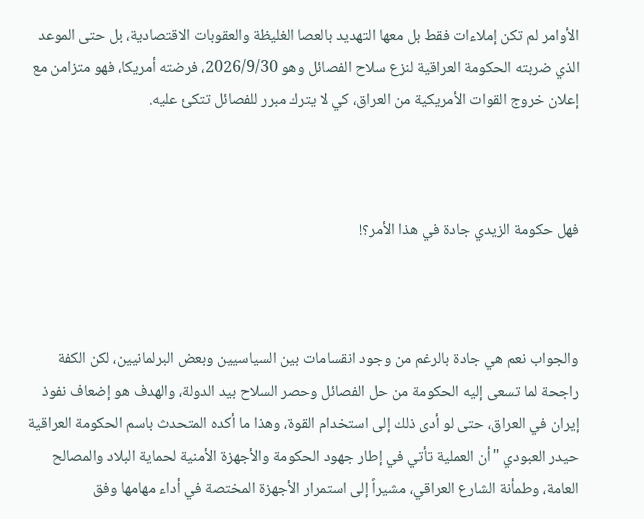الأوامر لم تكن إملاءات فقط بل معها التهديد بالعصا الغليظة والعقوبات الاقتصادية، بل حتى الموعد الذي ضربته الحكومة العراقية لنزع سلاح الفصائل وهو 2026/9/30، فرضته أمريكا، فهو متزامن مع إعلان خروج القوات الأمريكية من العراق، كي لا يترك مبرر للفصائل تتكئ عليه.



فهل حكومة الزيدي جادة في هذا الأمر؟!



والجواب نعم هي جادة بالرغم من وجود انقسامات بين السياسيين وبعض البرلمانيين، لكن الكفة راجحة لما تسعى إليه الحكومة من حل الفصائل وحصر السلاح بيد الدولة، والهدف هو إضعاف نفوذ إيران في العراق، حتى لو أدى ذلك إلى استخدام القوة، وهذا ما أكده المتحدث باسم الحكومة العراقية حيدر العبودي "أن العملية تأتي في إطار جهود الحكومة والأجهزة الأمنية لحماية البلاد والمصالح العامة، وطمأنة الشارع العراقي، مشيراً إلى استمرار الأجهزة المختصة في أداء مهامها وفق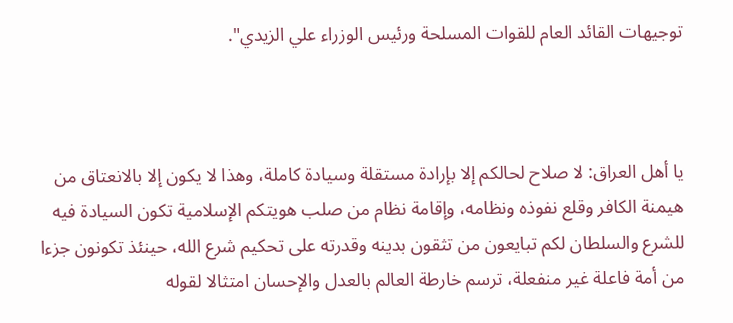توجيهات القائد العام للقوات المسلحة ورئيس الوزراء علي الزيدي".



يا أهل العراق: لا صلاح لحالكم إلا بإرادة مستقلة وسيادة كاملة، وهذا لا يكون إلا بالانعتاق من هيمنة الكافر وقلع نفوذه ونظامه، وإقامة نظام من صلب هويتكم الإسلامية تكون السيادة فيه للشرع والسلطان لكم تبايعون من تثقون بدينه وقدرته على تحكيم شرع الله، حينئذ تكونون جزءا من أمة فاعلة غير منفعلة، ترسم خارطة العالم بالعدل والإحسان امتثالا لقوله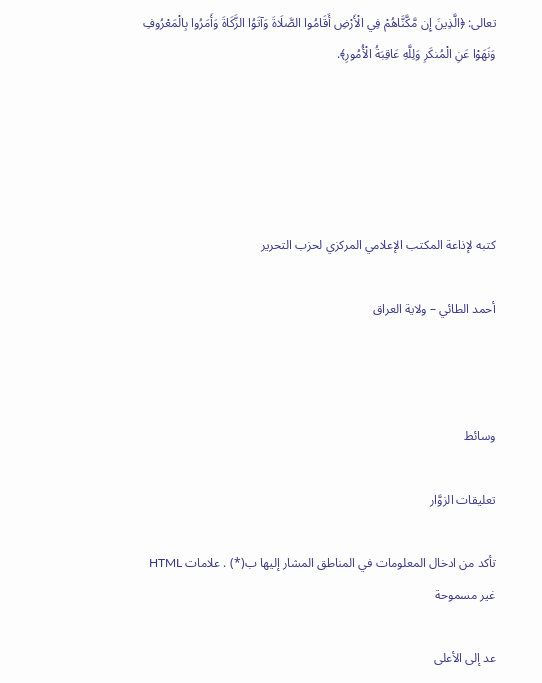تعالى: ﴿الَّذِينَ إِن مَّكَّنَّاهُمْ فِي الْأَرْضِ أَقَامُوا الصَّلَاةَ وَآتَوُا الزَّكَاةَ وَأَمَرُوا بِالْمَعْرُوفِ وَنَهَوْا عَنِ الْمُنكَرِ وَلِلَّهِ عَاقِبَةُ الْأُمُورِ﴾.





كتبه لإذاعة المكتب الإعلامي المركزي لحزب التحرير

أحمد الطائي – ولاية العراق



وسائط

تعليقات الزوَّار

تأكد من ادخال المعلومات في المناطق المشار إليها ب(*) . علامات HTML غير مسموحة

عد إلى الأعلى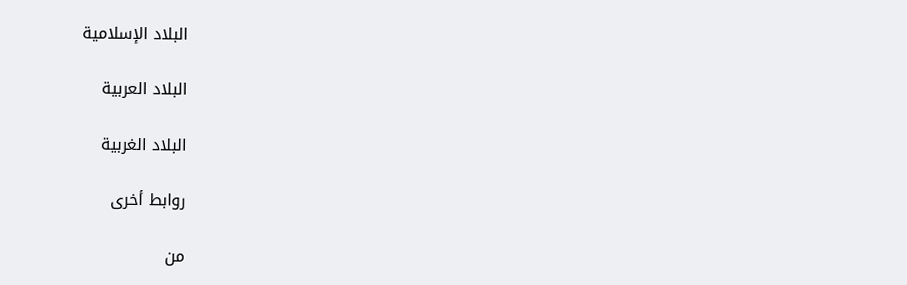البلاد الإسلامية

البلاد العربية

البلاد الغربية

روابط أخرى

من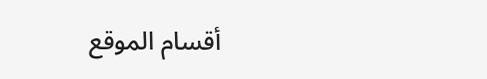أقسام الموقع